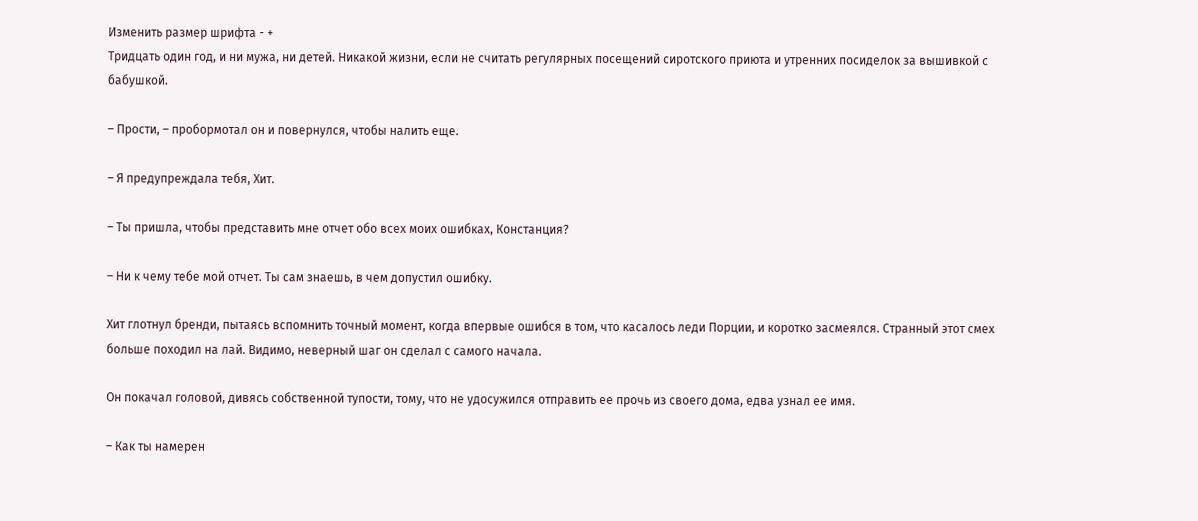Изменить размер шрифта - +
Тридцать один год, и ни мужа, ни детей. Никакой жизни, если не считать регулярных посещений сиротского приюта и утренних посиделок за вышивкой с бабушкой.

– Прости, – пробормотал он и повернулся, чтобы налить еще.

– Я предупреждала тебя, Хит.

– Ты пришла, чтобы представить мне отчет обо всех моих ошибках, Констанция?

– Ни к чему тебе мой отчет. Ты сам знаешь, в чем допустил ошибку.

Хит глотнул бренди, пытаясь вспомнить точный момент, когда впервые ошибся в том, что касалось леди Порции, и коротко засмеялся. Странный этот смех больше походил на лай. Видимо, неверный шаг он сделал с самого начала.

Он покачал головой, дивясь собственной тупости, тому, что не удосужился отправить ее прочь из своего дома, едва узнал ее имя.

– Как ты намерен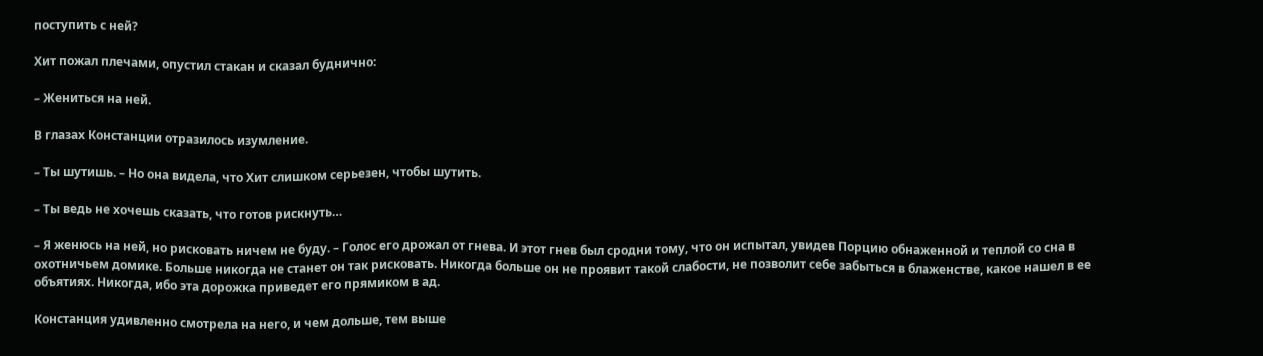поступить с ней?

Хит пожал плечами, опустил стакан и сказал буднично:

– Жениться на ней.

В глазах Констанции отразилось изумление.

– Ты шутишь. – Но она видела, что Хит слишком серьезен, чтобы шутить.

– Ты ведь не хочешь сказать, что готов рискнуть…

– Я женюсь на ней, но рисковать ничем не буду. – Голос его дрожал от гнева. И этот гнев был сродни тому, что он испытал, увидев Порцию обнаженной и теплой со сна в охотничьем домике. Больше никогда не станет он так рисковать. Никогда больше он не проявит такой слабости, не позволит себе забыться в блаженстве, какое нашел в ее объятиях. Никогда, ибо эта дорожка приведет его прямиком в ад.

Констанция удивленно смотрела на него, и чем дольше, тем выше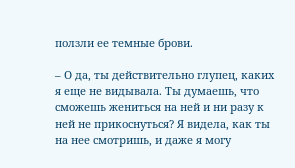ползли ее темные брови.

– О да, ты действительно глупец, каких я еще не видывала. Ты думаешь, что сможешь жениться на ней и ни разу к ней не прикоснуться? Я видела, как ты на нее смотришь, и даже я могу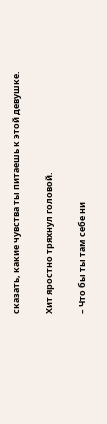сказать, какие чувства ты питаешь к этой девушке.

Хит яростно тряхнул головой.

– Что бы ты там себе ни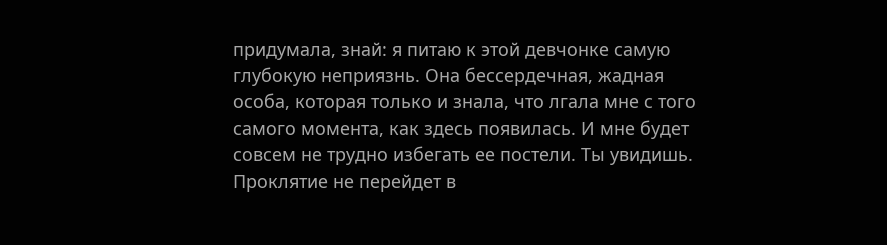придумала, знай: я питаю к этой девчонке самую глубокую неприязнь. Она бессердечная, жадная особа, которая только и знала, что лгала мне с того самого момента, как здесь появилась. И мне будет совсем не трудно избегать ее постели. Ты увидишь. Проклятие не перейдет в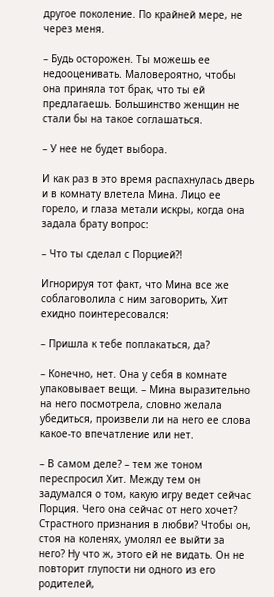другое поколение. По крайней мере, не через меня.

– Будь осторожен. Ты можешь ее недооценивать. Маловероятно, чтобы она приняла тот брак, что ты ей предлагаешь. Большинство женщин не стали бы на такое соглашаться.

– У нее не будет выбора.

И как раз в это время распахнулась дверь и в комнату влетела Мина. Лицо ее горело, и глаза метали искры, когда она задала брату вопрос:

– Что ты сделал с Порцией?!

Игнорируя тот факт, что Мина все же соблаговолила с ним заговорить, Хит ехидно поинтересовался:

– Пришла к тебе поплакаться, да?

– Конечно, нет. Она у себя в комнате упаковывает вещи. – Мина выразительно на него посмотрела, словно желала убедиться, произвели ли на него ее слова какое-то впечатление или нет.

– В самом деле? – тем же тоном переспросил Хит. Между тем он задумался о том, какую игру ведет сейчас Порция. Чего она сейчас от него хочет? Страстного признания в любви? Чтобы он, стоя на коленях, умолял ее выйти за него? Ну что ж, этого ей не видать. Он не повторит глупости ни одного из его родителей,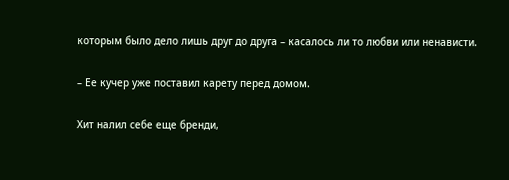которым было дело лишь друг до друга – касалось ли то любви или ненависти.

– Ее кучер уже поставил карету перед домом.

Хит налил себе еще бренди,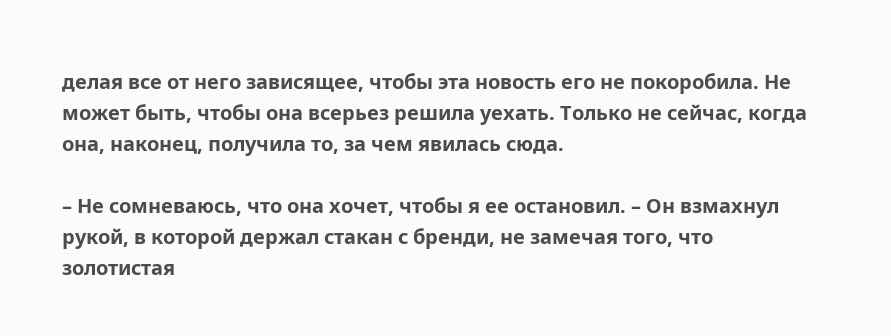делая все от него зависящее, чтобы эта новость его не покоробила. Не может быть, чтобы она всерьез решила уехать. Только не сейчас, когда она, наконец, получила то, за чем явилась сюда.

– Не сомневаюсь, что она хочет, чтобы я ее остановил. – Он взмахнул рукой, в которой держал стакан с бренди, не замечая того, что золотистая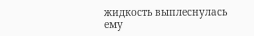жидкость выплеснулась ему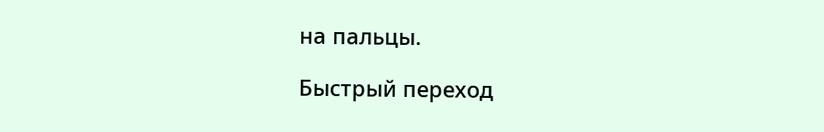на пальцы.

Быстрый переход